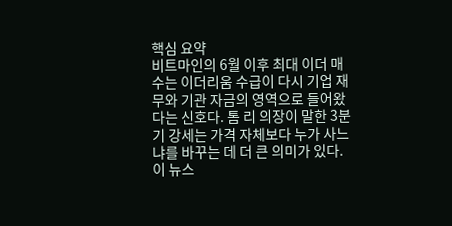핵심 요약
비트마인의 6월 이후 최대 이더 매수는 이더리움 수급이 다시 기업 재무와 기관 자금의 영역으로 들어왔다는 신호다. 톰 리 의장이 말한 3분기 강세는 가격 자체보다 누가 사느냐를 바꾸는 데 더 큰 의미가 있다.
이 뉴스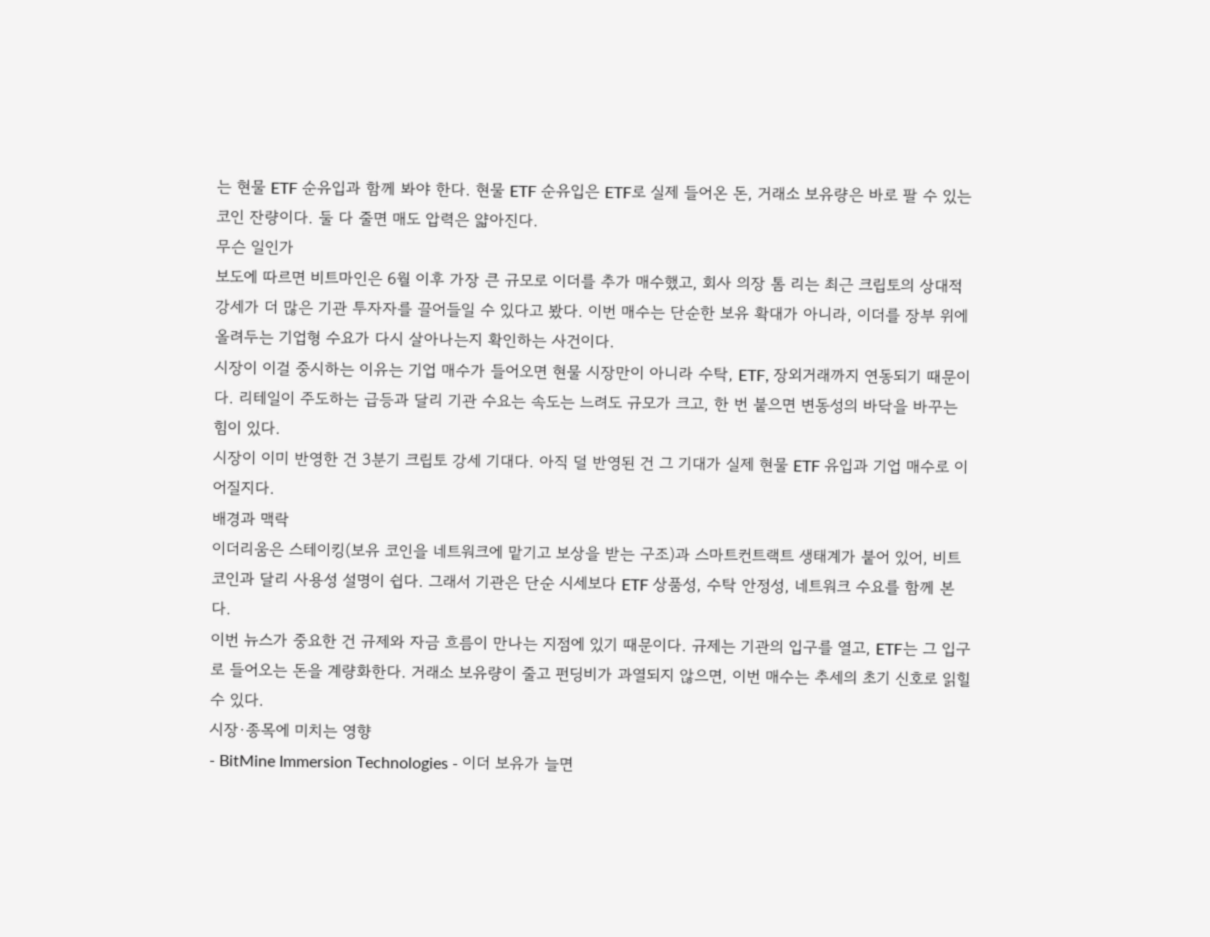는 현물 ETF 순유입과 함께 봐야 한다. 현물 ETF 순유입은 ETF로 실제 들어온 돈, 거래소 보유량은 바로 팔 수 있는 코인 잔량이다. 둘 다 줄면 매도 압력은 얇아진다.
무슨 일인가
보도에 따르면 비트마인은 6월 이후 가장 큰 규모로 이더를 추가 매수했고, 회사 의장 톰 리는 최근 크립토의 상대적 강세가 더 많은 기관 투자자를 끌어들일 수 있다고 봤다. 이번 매수는 단순한 보유 확대가 아니라, 이더를 장부 위에 올려두는 기업형 수요가 다시 살아나는지 확인하는 사건이다.
시장이 이걸 중시하는 이유는 기업 매수가 들어오면 현물 시장만이 아니라 수탁, ETF, 장외거래까지 연동되기 때문이다. 리테일이 주도하는 급등과 달리 기관 수요는 속도는 느려도 규모가 크고, 한 번 붙으면 변동성의 바닥을 바꾸는 힘이 있다.
시장이 이미 반영한 건 3분기 크립토 강세 기대다. 아직 덜 반영된 건 그 기대가 실제 현물 ETF 유입과 기업 매수로 이어질지다.
배경과 맥락
이더리움은 스테이킹(보유 코인을 네트워크에 맡기고 보상을 받는 구조)과 스마트컨트랙트 생태계가 붙어 있어, 비트코인과 달리 사용성 설명이 쉽다. 그래서 기관은 단순 시세보다 ETF 상품성, 수탁 안정성, 네트워크 수요를 함께 본다.
이번 뉴스가 중요한 건 규제와 자금 흐름이 만나는 지점에 있기 때문이다. 규제는 기관의 입구를 열고, ETF는 그 입구로 들어오는 돈을 계량화한다. 거래소 보유량이 줄고 펀딩비가 과열되지 않으면, 이번 매수는 추세의 초기 신호로 읽힐 수 있다.
시장·종목에 미치는 영향
- BitMine Immersion Technologies - 이더 보유가 늘면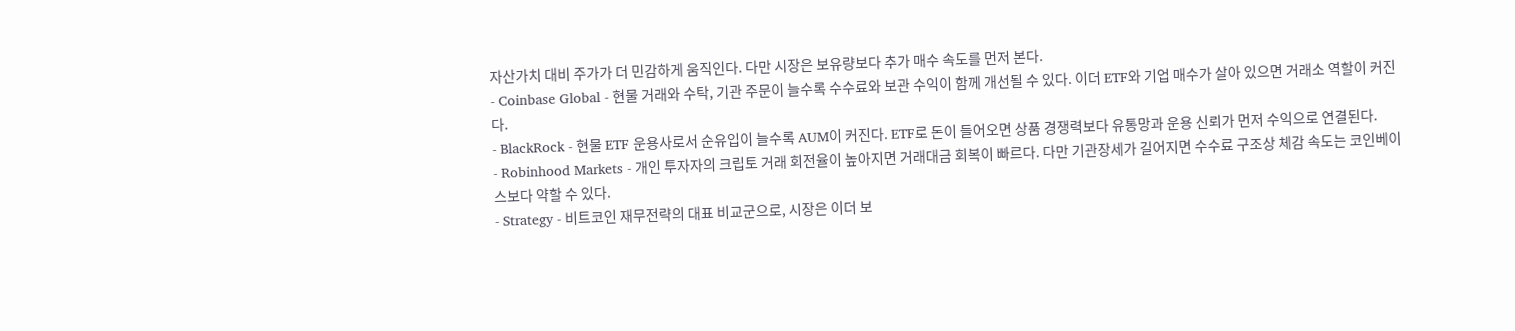자산가치 대비 주가가 더 민감하게 움직인다. 다만 시장은 보유량보다 추가 매수 속도를 먼저 본다.
- Coinbase Global - 현물 거래와 수탁, 기관 주문이 늘수록 수수료와 보관 수익이 함께 개선될 수 있다. 이더 ETF와 기업 매수가 살아 있으면 거래소 역할이 커진다.
- BlackRock - 현물 ETF 운용사로서 순유입이 늘수록 AUM이 커진다. ETF로 돈이 들어오면 상품 경쟁력보다 유통망과 운용 신뢰가 먼저 수익으로 연결된다.
- Robinhood Markets - 개인 투자자의 크립토 거래 회전율이 높아지면 거래대금 회복이 빠르다. 다만 기관장세가 길어지면 수수료 구조상 체감 속도는 코인베이스보다 약할 수 있다.
- Strategy - 비트코인 재무전략의 대표 비교군으로, 시장은 이더 보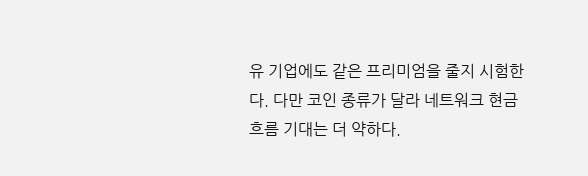유 기업에도 같은 프리미엄을 줄지 시험한다. 다만 코인 종류가 달라 네트워크 현금흐름 기대는 더 약하다.